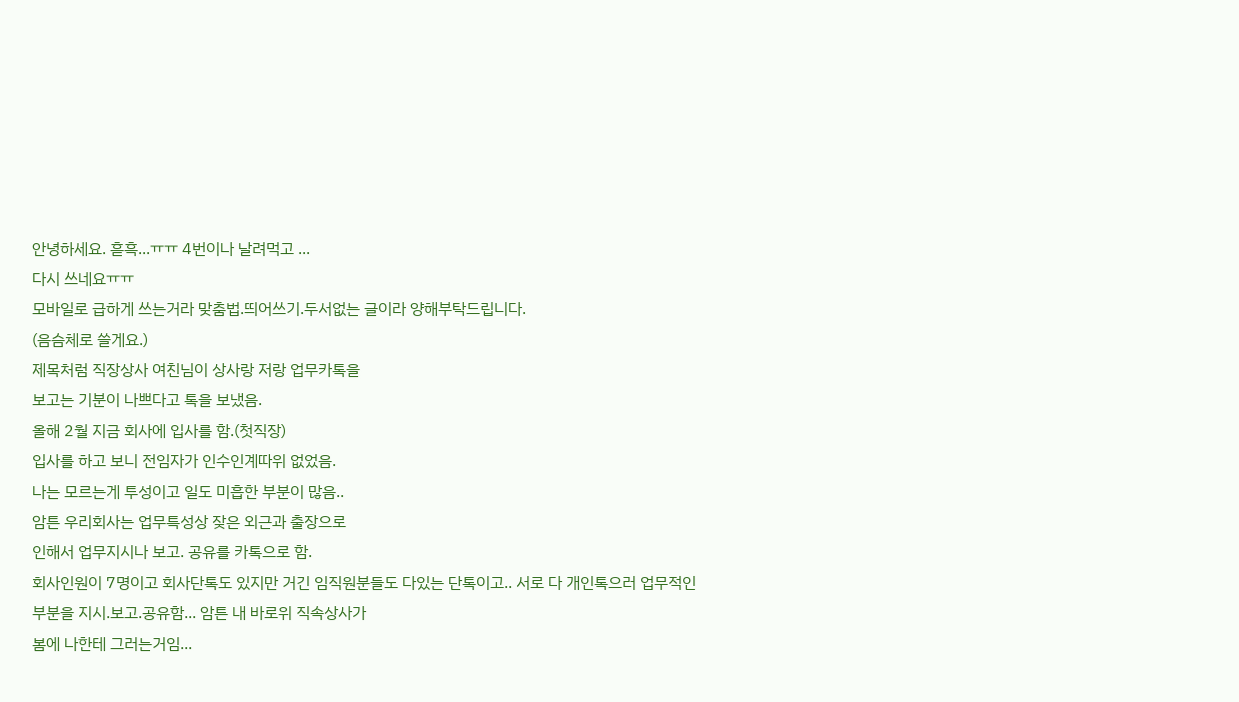안녕하세요. 흗흑...ㅠㅠ 4번이나 날려먹고 ...
다시 쓰네요ㅠㅠ
모바일로 급하게 쓰는거라 맞춤법.띄어쓰기.두서없는 글이라 양해부탁드립니다.
(음슴체로 쓸게요.)
제목처럼 직장상사 여친님이 상사랑 저랑 업무카톡을
보고는 기분이 나쁘다고 톡을 보냈음.
올해 2월 지금 회사에 입사를 함.(첫직장)
입사를 하고 보니 전임자가 인수인계따위 없었음.
나는 모르는게 투성이고 일도 미흡한 부분이 많음..
암튼 우리회사는 업무특성상 잦은 외근과 출장으로
인해서 업무지시나 보고. 공유를 카톡으로 함.
회사인원이 7명이고 회사단톡도 있지만 거긴 임직원분들도 다있는 단톡이고.. 서로 다 개인톡으러 업무적인
부분을 지시.보고.공유함... 암튼 내 바로위 직속상사가
봄에 나한테 그러는거임...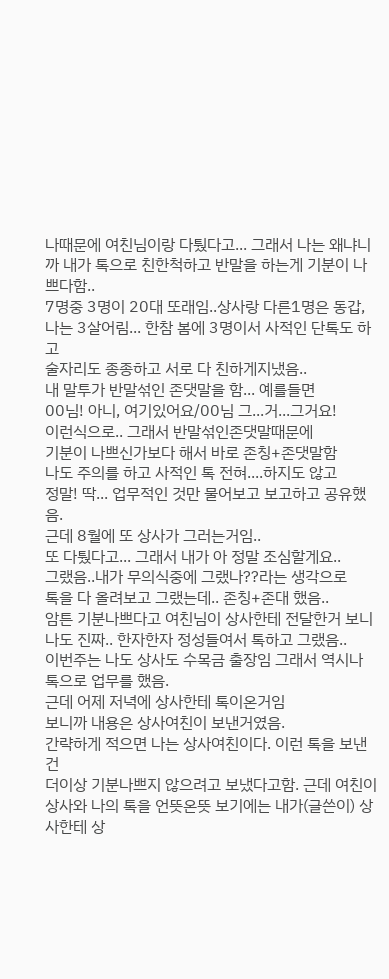나때문에 여친님이랑 다퉜다고... 그래서 나는 왜냐니까 내가 톡으로 친한척하고 반말을 하는게 기분이 나쁘다함..
7명중 3명이 20대 또래임..상사랑 다른1명은 동갑,
나는 3살어림... 한참 봄에 3명이서 사적인 단톡도 하고
술자리도 종종하고 서로 다 친하게지냈음..
내 말투가 반말섞인 존댓말을 함... 예를들면
00님! 아니, 여기있어요/00님 그...거...그거요!
이런식으로.. 그래서 반말섞인존댓말때문에
기분이 나쁘신가보다 해서 바로 존칭+존댓말함
나도 주의를 하고 사적인 톡 전혀....하지도 않고
정말! 딱... 업무적인 것만 물어보고 보고하고 공유했음.
근데 8월에 또 상사가 그러는거임..
또 다퉜다고... 그래서 내가 아 정말 조심할게요..
그랬음..내가 무의식중에 그랬나??라는 생각으로
톡을 다 올려보고 그랬는데.. 존칭+존대 했음..
암튼 기분나쁘다고 여친님이 상사한테 전달한거 보니
나도 진짜.. 한자한자 정성들여서 톡하고 그랬음..
이번주는 나도 상사도 수목금 출장임 그래서 역시나 톡으로 업무를 했음.
근데 어제 저녁에 상사한테 톡이온거임
보니까 내용은 상사여친이 보낸거였음.
간략하게 적으면 나는 상사여친이다. 이런 톡을 보낸건
더이상 기분나쁘지 않으려고 보냈다고함. 근데 여친이 상사와 나의 톡을 언뜻온뜻 보기에는 내가(글쓴이) 상사한테 상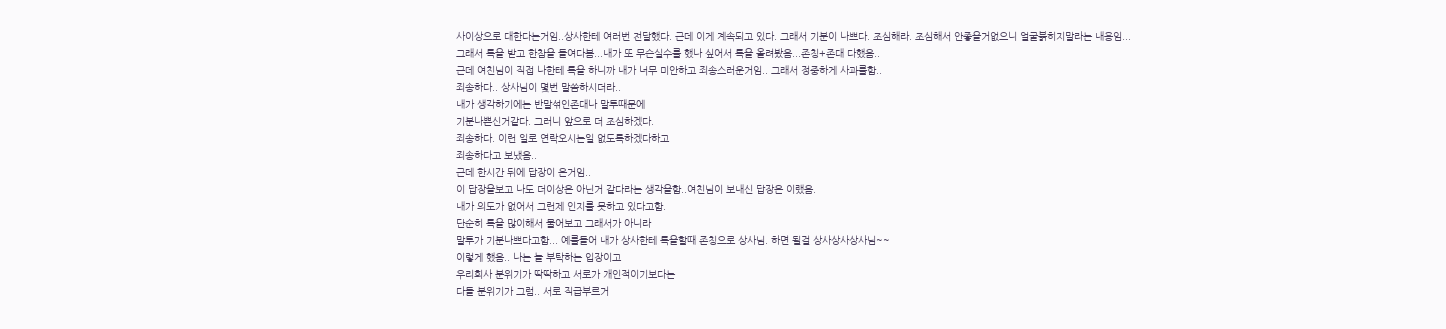사이상으로 대한다는거임..상사한테 여러번 전달했다. 근데 이게 계속되고 있다. 그래서 기분이 나쁘다. 조심해라. 조심해서 안좋을거없으니 얼굴붉히지말라는 내용임...
그래서 톡을 받고 한참을 들여다봄...내가 또 무슨실수를 했나 싶어서 톡을 올려봤음...존칭+존대 다했음..
근데 여친님이 직접 나한테 톡을 하니까 내가 너무 미안하고 죄송스러운거임.. 그래서 정중하게 사과를함..
죄송하다.. 상사님이 몇번 말씀하시더라..
내가 생각하기에는 반말섞인존대나 말투때문에
기분나쁜신거같다. 그러니 앞으로 더 조심하겠다.
죄송하다. 이런 일로 연락오시는일 없도록하겠다하고
죄송하다고 보냈음..
근데 한시간 뒤에 답장이 온거임..
이 답장을보고 나도 더이상은 아닌거 같다라는 생각을함..여친님이 보내신 답장은 이랬음.
내가 의도가 없어서 그런제 인지를 못하고 있다고함.
단순히 톡을 많이해서 물어보고 그래서가 아니라
말투가 기분나쁘다고함... 예를들어 내가 상사한테 톡을할때 존칭으로 상사님. 하면 될걸 상사상사상사님~~
이렇게 했음.. 나는 늘 부탁하는 입장이고
우리회사 분위기가 딱딱하고 서로가 개인적이기보다는
다들 분위기가 그럼.. 서로 직급부르거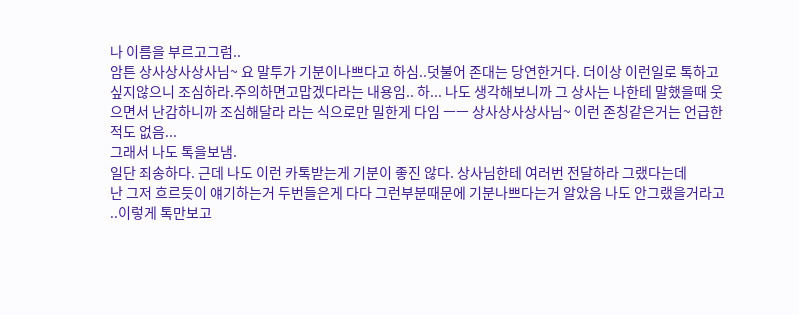나 이름을 부르고그럼..
암튼 상사상사상사님~ 요 말투가 기분이나쁘다고 하심..덧불어 존대는 당연한거다. 더이상 이런일로 톡하고 싶지않으니 조심하라.주의하면고맙겠다라는 내용임.. 하... 나도 생각해보니까 그 상사는 나한테 말했을때 웃으면서 난감하니까 조심해달라 라는 식으로만 밀한게 다임 ㅡㅡ 상사상사상사님~ 이런 존칭같은거는 언급한적도 없음...
그래서 나도 톡을보냄.
일단 죄송하다. 근데 나도 이런 카톡받는게 기분이 좋진 않다. 상사님한테 여러번 전달하라 그랬다는데
난 그저 흐르듯이 얘기하는거 두번들은게 다다 그런부분때문에 기분나쁘다는거 알았음 나도 안그랬을거라고
..이렇게 톡만보고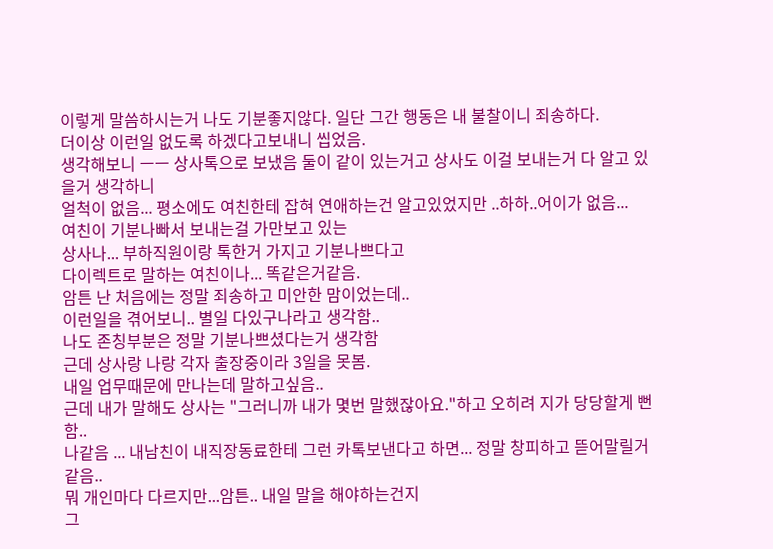이렇게 말씀하시는거 나도 기분좋지않다. 일단 그간 행동은 내 불찰이니 죄송하다.
더이상 이런일 없도록 하겠다고보내니 씹었음.
생각해보니 ㅡㅡ 상사톡으로 보냈음 둘이 같이 있는거고 상사도 이걸 보내는거 다 알고 있을거 생각하니
얼척이 없음... 평소에도 여친한테 잡혀 연애하는건 알고있었지만 ..하하..어이가 없음...
여친이 기분나빠서 보내는걸 가만보고 있는
상사나... 부하직원이랑 톡한거 가지고 기분나쁘다고
다이렉트로 말하는 여친이나... 똑같은거같음.
암튼 난 처음에는 정말 죄송하고 미안한 맘이었는데..
이런일을 겪어보니.. 별일 다있구나라고 생각함..
나도 존칭부분은 정말 기분나쁘셨다는거 생각함
근데 상사랑 나랑 각자 출장중이라 3일을 못봄.
내일 업무때문에 만나는데 말하고싶음..
근데 내가 말해도 상사는 "그러니까 내가 몇번 말했잖아요."하고 오히려 지가 당당할게 뻔함..
나같음 ... 내남친이 내직장동료한테 그런 카톡보낸다고 하면... 정말 창피하고 뜯어말릴거같음..
뭐 개인마다 다르지만...암튼.. 내일 말을 해야하는건지
그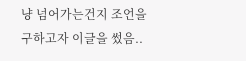냥 넘어가는건지 조언을 구하고자 이글을 썼음..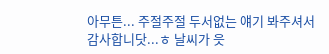아무튼... 주절주절 두서없는 얘기 봐주셔서
감사합니닷...ㅎ 날씨가 읏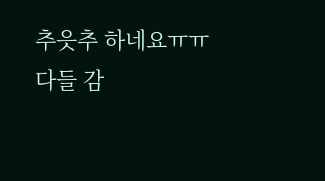추읏추 하네요ㅠㅠ
다들 감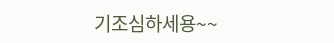기조심하세용~~